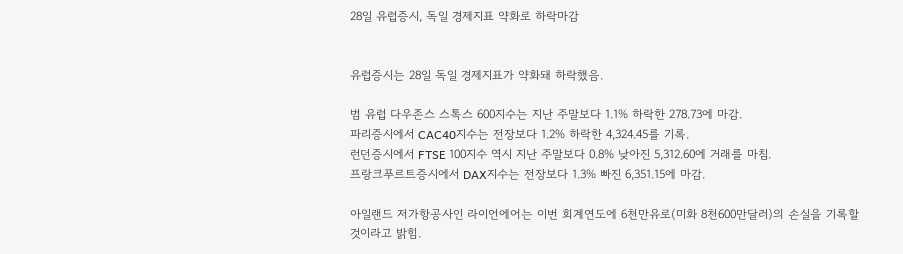28일 유럽증시, 독일 경제지표 약화로 하락마감


유럽증시는 28일 독일 경제지표가 약화돼 하락했음.

범 유럽 다우존스 스톡스 600지수는 지난 주말보다 1.1% 하락한 278.73에 마감.
파리증시에서 CAC40지수는 전장보다 1.2% 하락한 4,324.45를 기록.
런던증시에서 FTSE 100지수 역시 지난 주말보다 0.8% 낮아진 5,312.60에 거래를 마침.
프랑크푸르트증시에서 DAX지수는 전장보다 1.3% 빠진 6,351.15에 마감.

아일랜드 저가항공사인 라이언에어는 이번 회계연도에 6천만유로(미화 8천600만달러)의 손실을 기록할 것이라고 밝힘.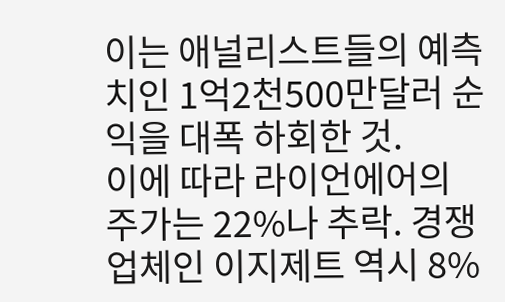이는 애널리스트들의 예측치인 1억2천500만달러 순익을 대폭 하회한 것.
이에 따라 라이언에어의 주가는 22%나 추락. 경쟁업체인 이지제트 역시 8%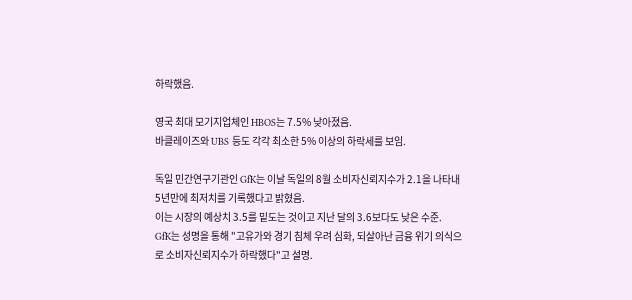하락했음.

영국 최대 모기지업체인 HBOS는 7.5% 낮아졌음.
바클레이즈와 UBS 등도 각각 최소한 5% 이상의 하락세를 보임.

독일 민간연구기관인 GfK는 이날 독일의 8월 소비자신뢰지수가 2.1을 나타내 5년만에 최저치를 기록했다고 밝혔음.
이는 시장의 예상치 3.5를 밑도는 것이고 지난 달의 3.6보다도 낮은 수준.
GfK는 성명을 통해 "고유가와 경기 침체 우려 심화, 되살아난 금융 위기 의식으로 소비자신뢰지수가 하락했다"고 설명.